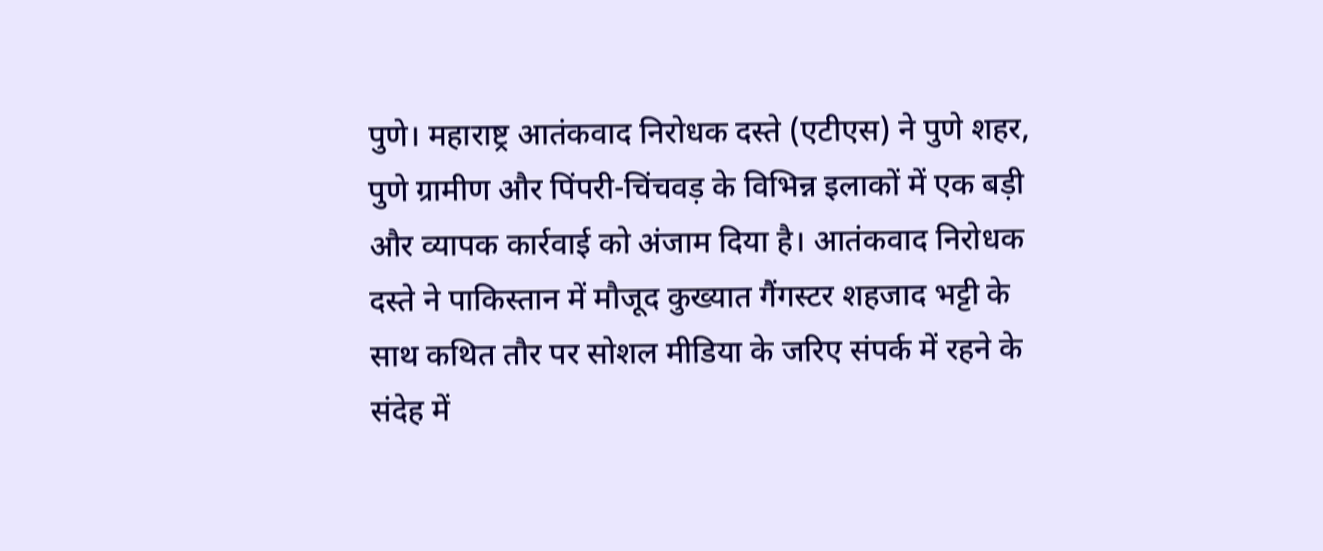पुणे। महाराष्ट्र आतंकवाद निरोधक दस्ते (एटीएस) ने पुणे शहर, पुणे ग्रामीण और पिंपरी-चिंचवड़ के विभिन्न इलाकों में एक बड़ी और व्यापक कार्रवाई को अंजाम दिया है। आतंकवाद निरोधक दस्ते ने पाकिस्तान में मौजूद कुख्यात गैंगस्टर शहजाद भट्टी के साथ कथित तौर पर सोशल मीडिया के जरिए संपर्क में रहने के संदेह में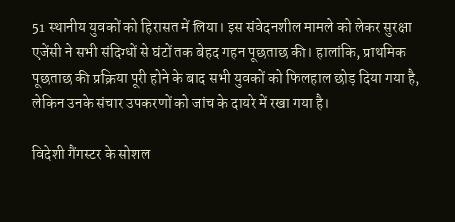51 स्थानीय युवकों को हिरासत में लिया। इस संवेदनशील मामले को लेकर सुरक्षा एजेंसी ने सभी संदिग्धों से घंटों तक बेहद गहन पूछताछ की। हालांकि, प्राथमिक पूछताछ की प्रक्रिया पूरी होने के बाद सभी युवकों को फिलहाल छोड़ दिया गया है, लेकिन उनके संचार उपकरणों को जांच के दायरे में रखा गया है।

विदेशी गैंगस्टर के सोशल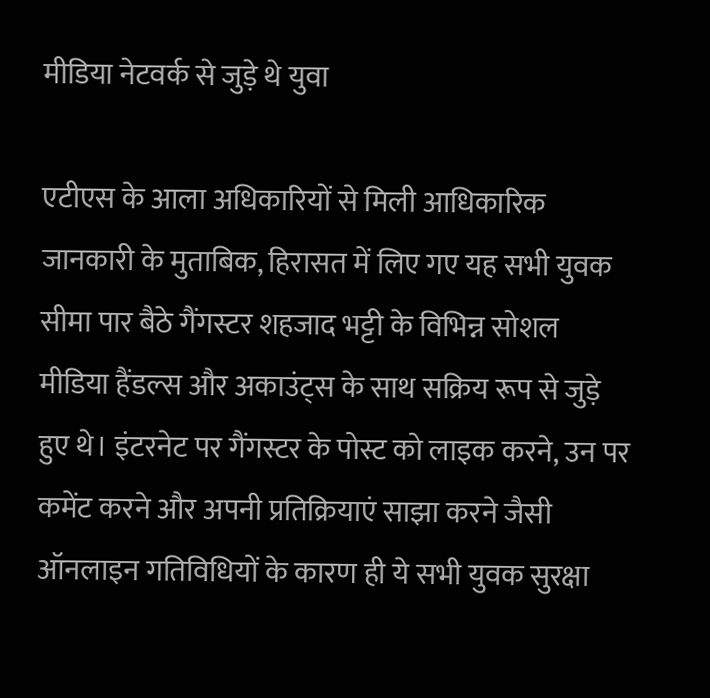मीडिया नेटवर्क से जुड़े थे युवा

एटीएस के आला अधिकारियों से मिली आधिकारिक जानकारी के मुताबिक, हिरासत में लिए गए यह सभी युवक सीमा पार बैठे गैंगस्टर शहजाद भट्टी के विभिन्न सोशल मीडिया हैंडल्स और अकाउंट्स के साथ सक्रिय रूप से जुड़े हुए थे। इंटरनेट पर गैंगस्टर के पोस्ट को लाइक करने, उन पर कमेंट करने और अपनी प्रतिक्रियाएं साझा करने जैसी ऑनलाइन गतिविधियों के कारण ही ये सभी युवक सुरक्षा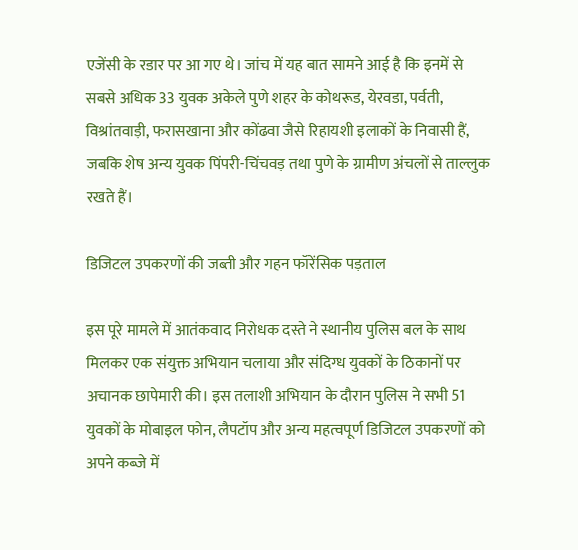एजेंसी के रडार पर आ गए थे। जांच में यह बात सामने आई है कि इनमें से सबसे अधिक 33 युवक अकेले पुणे शहर के कोथरूड, येरवडा, पर्वती, विश्रांतवाड़ी, फरासखाना और कोंढवा जैसे रिहायशी इलाकों के निवासी हैं, जबकि शेष अन्य युवक पिंपरी-चिंचवड़ तथा पुणे के ग्रामीण अंचलों से ताल्लुक रखते हैं।

डिजिटल उपकरणों की जब्ती और गहन फॉरेंसिक पड़ताल

इस पूरे मामले में आतंकवाद निरोधक दस्ते ने स्थानीय पुलिस बल के साथ मिलकर एक संयुक्त अभियान चलाया और संदिग्ध युवकों के ठिकानों पर अचानक छापेमारी की। इस तलाशी अभियान के दौरान पुलिस ने सभी 51 युवकों के मोबाइल फोन, लैपटॉप और अन्य महत्वपूर्ण डिजिटल उपकरणों को अपने कब्जे में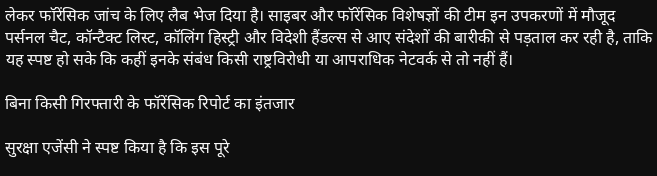लेकर फॉरेंसिक जांच के लिए लैब भेज दिया है। साइबर और फॉरेंसिक विशेषज्ञों की टीम इन उपकरणों में मौजूद पर्सनल चैट, कॉन्टैक्ट लिस्ट, कॉलिंग हिस्ट्री और विदेशी हैंडल्स से आए संदेशों की बारीकी से पड़ताल कर रही है, ताकि यह स्पष्ट हो सके कि कहीं इनके संबंध किसी राष्ट्रविरोधी या आपराधिक नेटवर्क से तो नहीं हैं।

बिना किसी गिरफ्तारी के फॉरेंसिक रिपोर्ट का इंतजार

सुरक्षा एजेंसी ने स्पष्ट किया है कि इस पूरे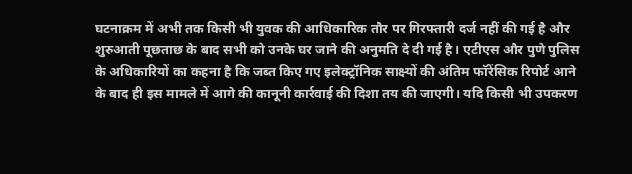घटनाक्रम में अभी तक किसी भी युवक की आधिकारिक तौर पर गिरफ्तारी दर्ज नहीं की गई है और शुरुआती पूछताछ के बाद सभी को उनके घर जाने की अनुमति दे दी गई है। एटीएस और पुणे पुलिस के अधिकारियों का कहना है कि जब्त किए गए इलेक्ट्रॉनिक साक्ष्यों की अंतिम फॉरेंसिक रिपोर्ट आने के बाद ही इस मामले में आगे की कानूनी कार्रवाई की दिशा तय की जाएगी। यदि किसी भी उपकरण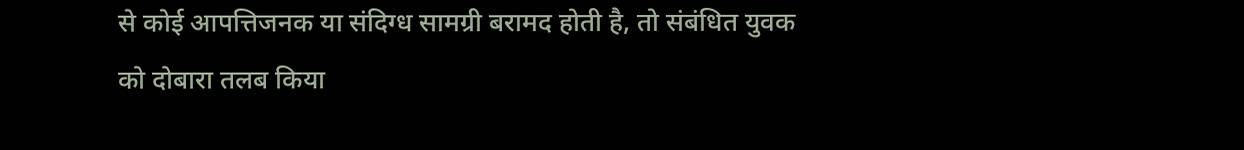से कोई आपत्तिजनक या संदिग्ध सामग्री बरामद होती है, तो संबंधित युवक को दोबारा तलब किया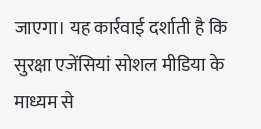जाएगा। यह कार्रवाई दर्शाती है कि सुरक्षा एजेंसियां सोशल मीडिया के माध्यम से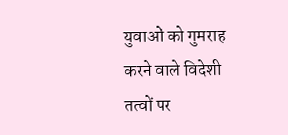युवाओं को गुमराह करने वाले विदेशी तत्वों पर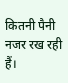कितनी पैनी नजर रख रही हैं।